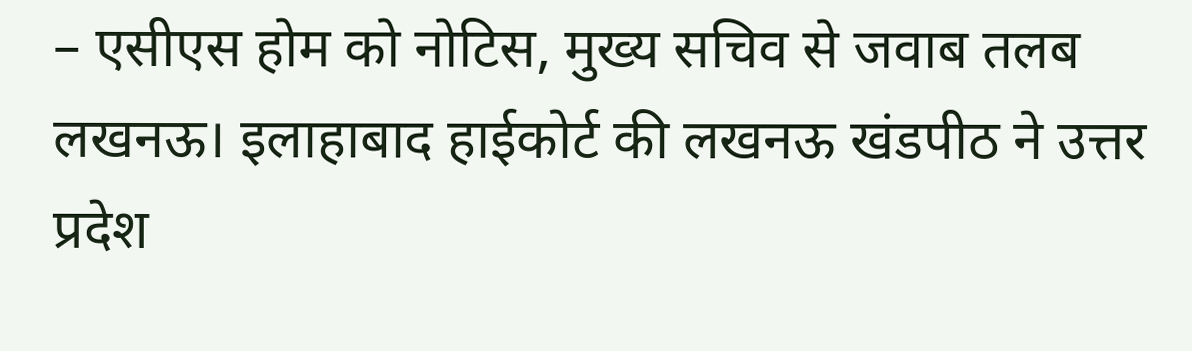– एसीएस होम को नोटिस, मुख्य सचिव से जवाब तलब
लखनऊ। इलाहाबाद हाईकोर्ट की लखनऊ खंडपीठ ने उत्तर प्रदेश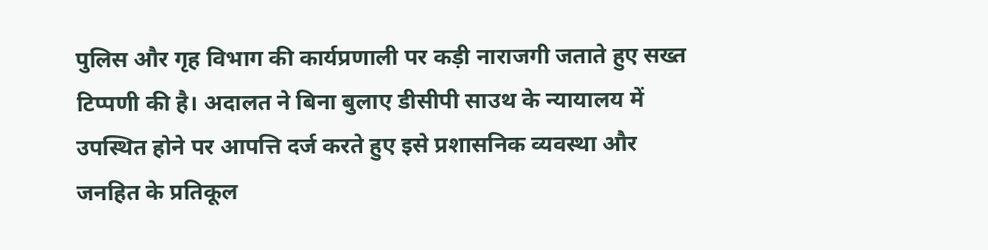पुलिस और गृह विभाग की कार्यप्रणाली पर कड़ी नाराजगी जताते हुए सख्त टिप्पणी की है। अदालत ने बिना बुलाए डीसीपी साउथ के न्यायालय में उपस्थित होने पर आपत्ति दर्ज करते हुए इसे प्रशासनिक व्यवस्था और जनहित के प्रतिकूल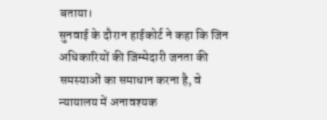बताया।
सुनवाई के दौरान हाईकोर्ट ने कहा कि जिन अधिकारियों की जिम्मेदारी जनता की समस्याओं का समाधान करना है, वे न्यायालय में अनावश्यक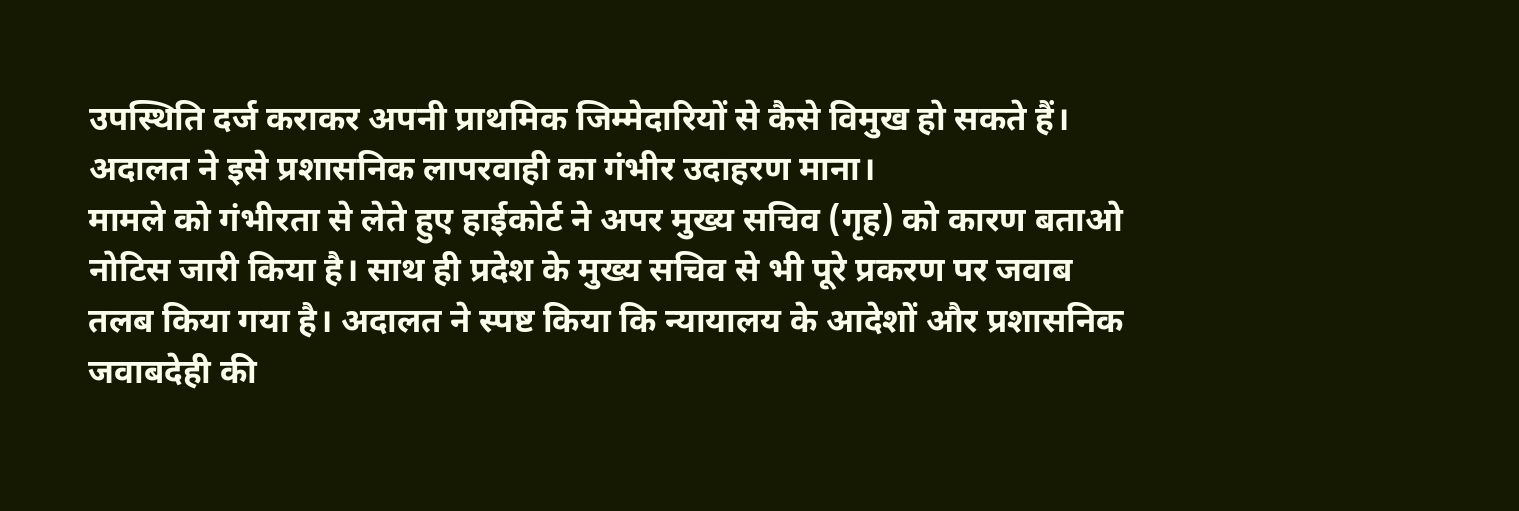उपस्थिति दर्ज कराकर अपनी प्राथमिक जिम्मेदारियों से कैसे विमुख हो सकते हैं। अदालत ने इसे प्रशासनिक लापरवाही का गंभीर उदाहरण माना।
मामले को गंभीरता से लेते हुए हाईकोर्ट ने अपर मुख्य सचिव (गृह) को कारण बताओ नोटिस जारी किया है। साथ ही प्रदेश के मुख्य सचिव से भी पूरे प्रकरण पर जवाब तलब किया गया है। अदालत ने स्पष्ट किया कि न्यायालय के आदेशों और प्रशासनिक जवाबदेही की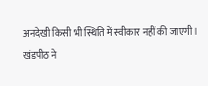अनदेखी किसी भी स्थिति में स्वीकार नहीं की जाएगी।
खंडपीठ ने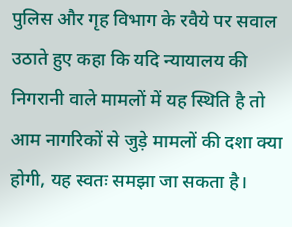पुलिस और गृह विभाग के रवैये पर सवाल उठाते हुए कहा कि यदि न्यायालय की निगरानी वाले मामलों में यह स्थिति है तो आम नागरिकों से जुड़े मामलों की दशा क्या होगी, यह स्वतः समझा जा सकता है।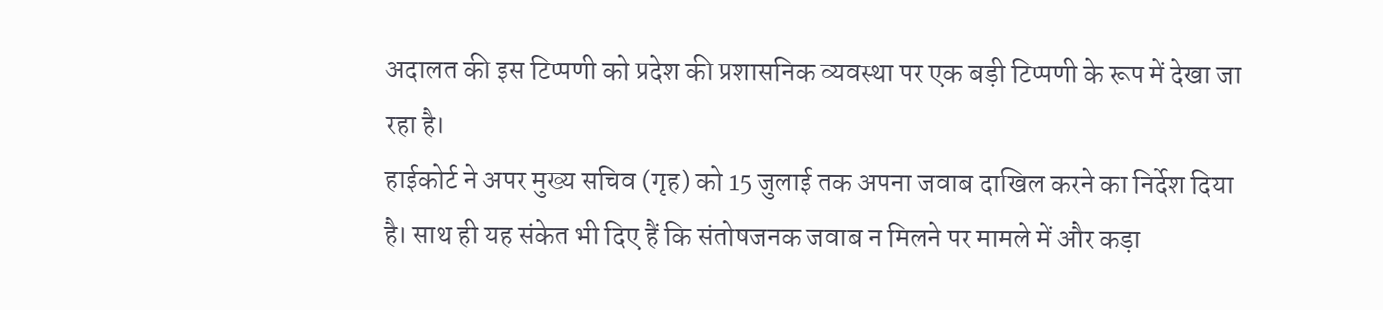अदालत की इस टिप्पणी को प्रदेश की प्रशासनिक व्यवस्था पर एक बड़ी टिप्पणी के रूप में देखा जा रहा है।
हाईकोर्ट ने अपर मुख्य सचिव (गृह) को 15 जुलाई तक अपना जवाब दाखिल करने का निर्देश दिया है। साथ ही यह संकेत भी दिए हैं कि संतोषजनक जवाब न मिलने पर मामले में और कड़ा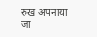रुख अपनाया जा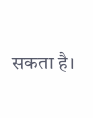सकता है।